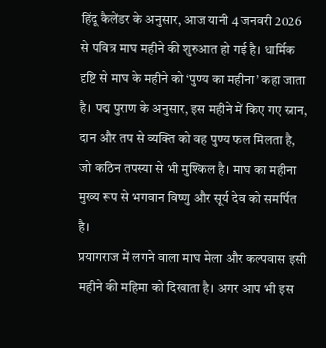हिंदू कैलेंडर के अनुसार, आज यानी 4 जनवरी 2026 से पवित्र माघ महीने की शुरुआत हो गई है। धार्मिक दृष्टि से माघ के महीने को ‘पुण्य का महीना’ कहा जाता है। पद्म पुराण के अनुसार, इस महीने में किए गए स्नान, दान और तप से व्यक्ति को वह पुण्य फल मिलता है, जो कठिन तपस्या से भी मुश्किल है। माघ का महीना मुख्य रूप से भगवान विष्णु और सूर्य देव को समर्पित है।
प्रयागराज में लगने वाला माघ मेला और कल्पवास इसी महीने की महिमा को दिखाता है। अगर आप भी इस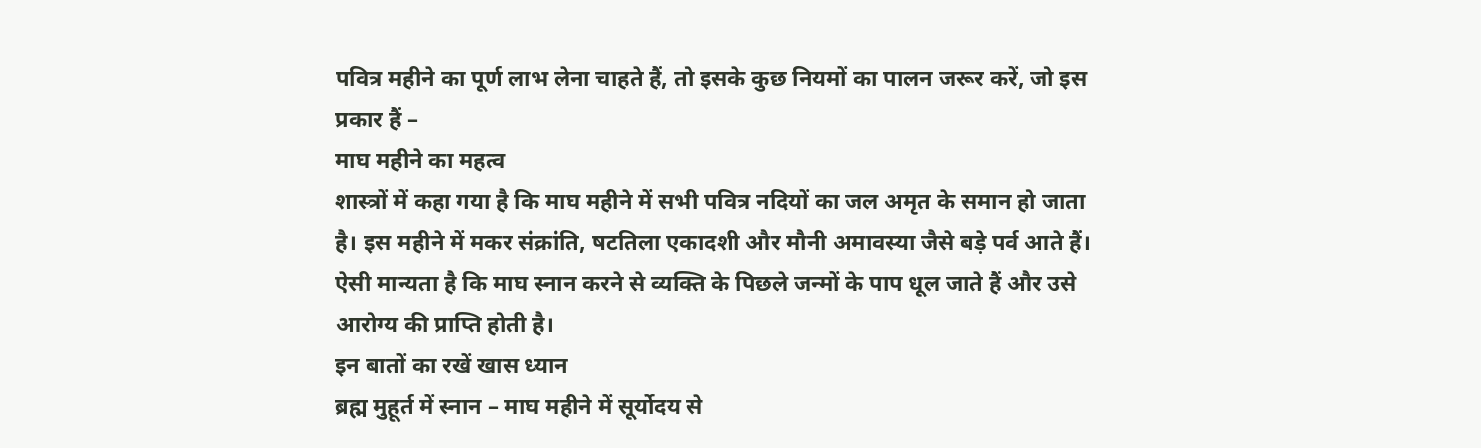पवित्र महीने का पूर्ण लाभ लेना चाहते हैं, तो इसके कुछ नियमों का पालन जरूर करें, जो इस प्रकार हैं –
माघ महीने का महत्व
शास्त्रों में कहा गया है कि माघ महीने में सभी पवित्र नदियों का जल अमृत के समान हो जाता है। इस महीने में मकर संक्रांति, षटतिला एकादशी और मौनी अमावस्या जैसे बड़े पर्व आते हैं। ऐसी मान्यता है कि माघ स्नान करने से व्यक्ति के पिछले जन्मों के पाप धूल जाते हैं और उसे आरोग्य की प्राप्ति होती है।
इन बातों का रखें खास ध्यान
ब्रह्म मुहूर्त में स्नान – माघ महीने में सूर्योदय से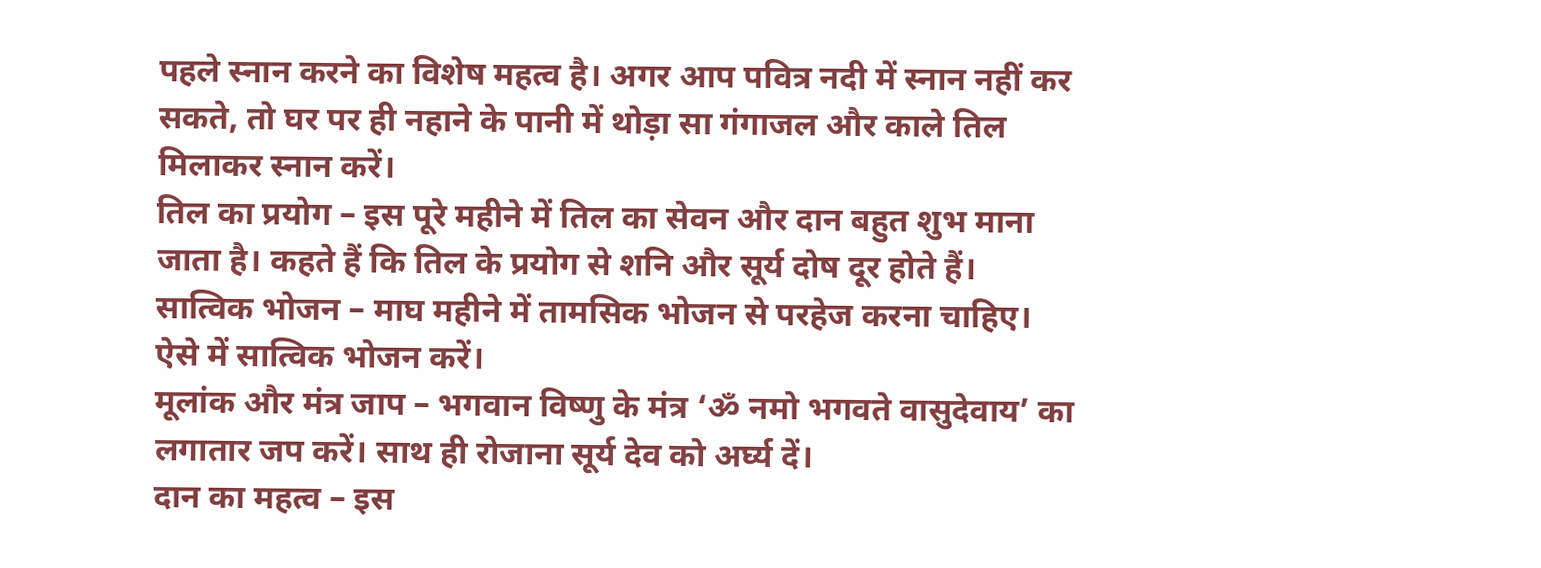पहले स्नान करने का विशेष महत्व है। अगर आप पवित्र नदी में स्नान नहीं कर सकते, तो घर पर ही नहाने के पानी में थोड़ा सा गंगाजल और काले तिल मिलाकर स्नान करें।
तिल का प्रयोग – इस पूरे महीने में तिल का सेवन और दान बहुत शुभ माना जाता है। कहते हैं कि तिल के प्रयोग से शनि और सूर्य दोष दूर होते हैं।
सात्विक भोजन – माघ महीने में तामसिक भोजन से परहेज करना चाहिए। ऐसे में सात्विक भोजन करें।
मूलांक और मंत्र जाप – भगवान विष्णु के मंत्र ‘ॐ नमो भगवते वासुदेवाय’ का लगातार जप करें। साथ ही रोजाना सूर्य देव को अर्घ्य दें।
दान का महत्व – इस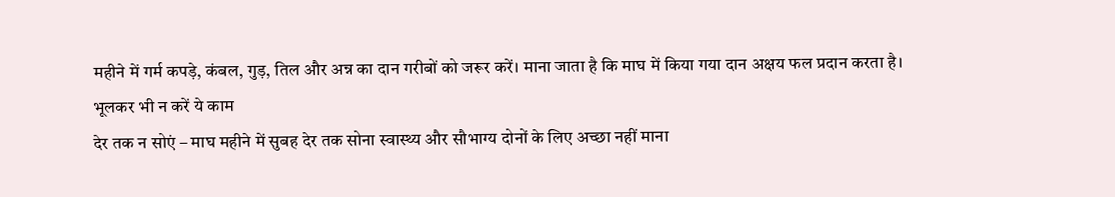महीने में गर्म कपड़े, कंबल, गुड़, तिल और अन्न का दान गरीबों को जरूर करें। माना जाता है कि माघ में किया गया दान अक्षय फल प्रदान करता है।
भूलकर भी न करें ये काम
देर तक न सोएं – माघ महीने में सुबह देर तक सोना स्वास्थ्य और सौभाग्य दोनों के लिए अच्छा नहीं माना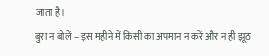जाता है।
बुरा न बोलें – इस महीने में किसी का अपमान न करें और न ही झूठ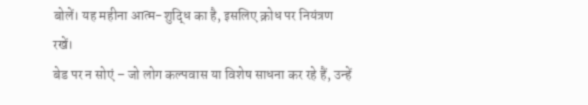बोलें। यह महीना आत्म-शुद्धि का है, इसलिए क्रोध पर नियंत्रण रखें।
बेड पर न सोएं – जो लोग कल्पवास या विशेष साधना कर रहे हैं, उन्हें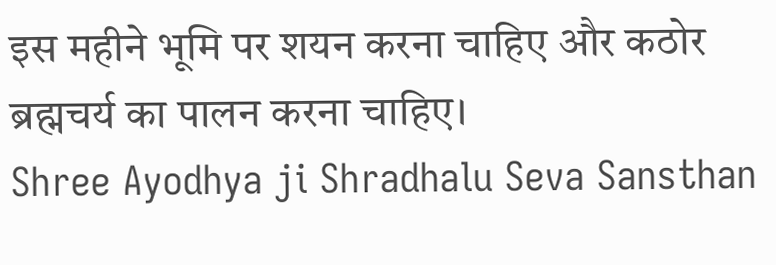इस महीने भूमि पर शयन करना चाहिए और कठोर ब्रह्मचर्य का पालन करना चाहिए।
Shree Ayodhya ji Shradhalu Seva Sansthan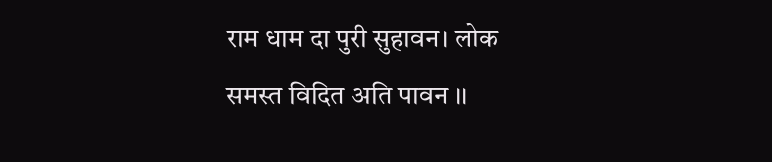राम धाम दा पुरी सुहावन। लोक समस्त विदित अति पावन ।।